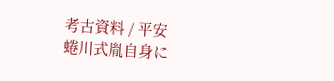考古資料 / 平安
蜷川式胤自身に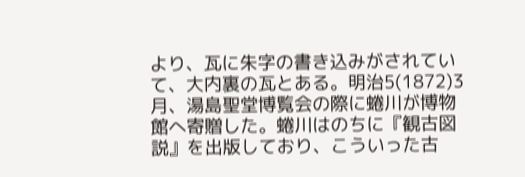より、瓦に朱字の書き込みがされていて、大内裏の瓦とある。明治5(1872)3月、湯島聖堂博覧会の際に蜷川が博物館へ寄贈した。蜷川はのちに『観古図説』を出版しており、こういった古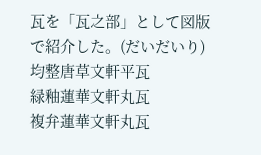瓦を「瓦之部」として図版で紹介した。(だいだいり)
均整唐草文軒平瓦
緑釉蓮華文軒丸瓦
複弁蓮華文軒丸瓦